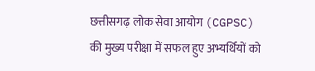छत्तीसगढ़ लोक सेवा आयोग (CGPSC) की मुख्य परीक्षा में सफल हुए अभ्यर्थियों को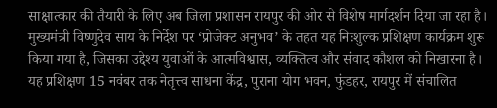साक्षात्कार की तैयारी के लिए अब जिला प्रशासन रायपुर की ओर से विशेष मार्गदर्शन दिया जा रहा है। मुख्यमंत्री विष्णुदेव साय के निर्देश पर ‘प्रोजेक्ट अनुभव’ के तहत यह निःशुल्क प्रशिक्षण कार्यक्रम शुरू किया गया है, जिसका उद्देश्य युवाओं के आत्मविश्वास, व्यक्तित्व और संवाद कौशल को निखारना है।
यह प्रशिक्षण 15 नवंबर तक नेतृत्त्व साधना केंद्र, पुराना योग भवन, फुंडहर, रायपुर में संचालित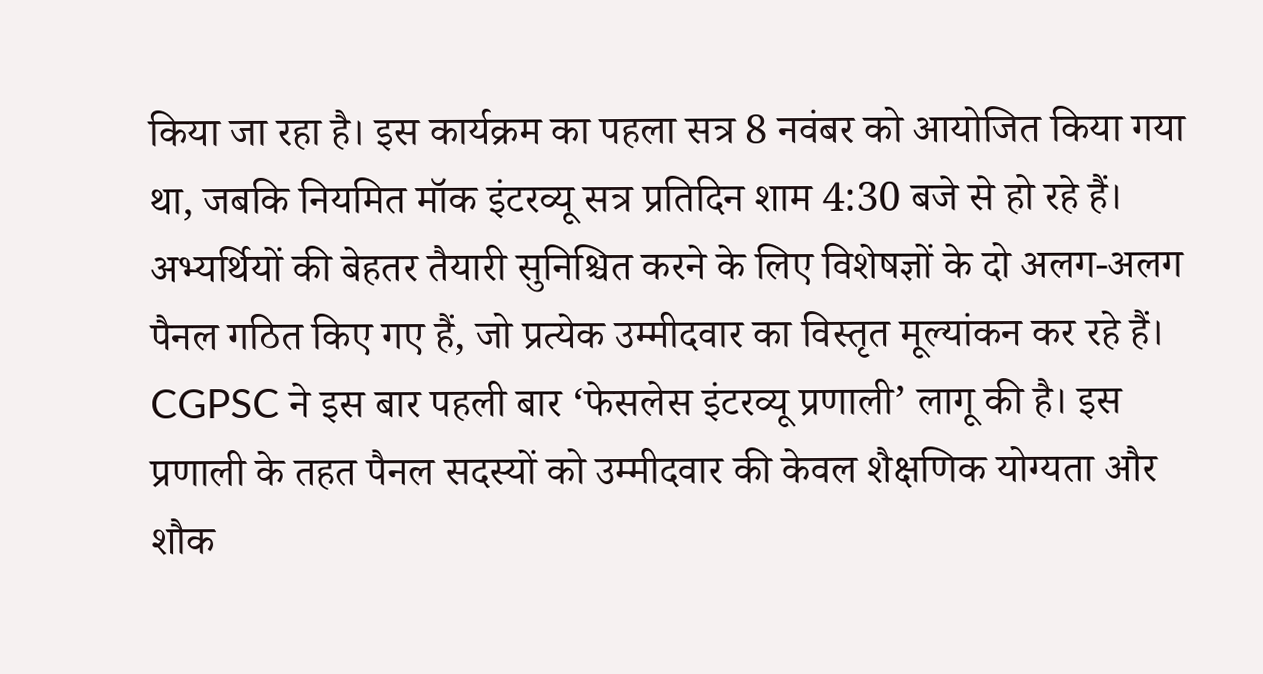किया जा रहा है। इस कार्यक्रम का पहला सत्र 8 नवंबर को आयोजित किया गया था, जबकि नियमित मॉक इंटरव्यू सत्र प्रतिदिन शाम 4:30 बजे से हो रहे हैं। अभ्यर्थियों की बेहतर तैयारी सुनिश्चित करने के लिए विशेषज्ञों के दो अलग-अलग पैनल गठित किए गए हैं, जो प्रत्येक उम्मीदवार का विस्तृत मूल्यांकन कर रहे हैं।
CGPSC ने इस बार पहली बार ‘फेसलेस इंटरव्यू प्रणाली’ लागू की है। इस प्रणाली के तहत पैनल सदस्यों को उम्मीदवार की केवल शैक्षणिक योग्यता और शौक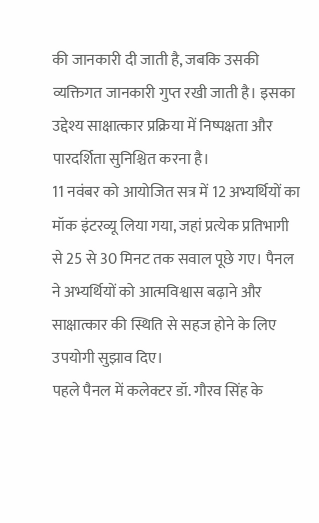की जानकारी दी जाती है, जबकि उसकी व्यक्तिगत जानकारी गुप्त रखी जाती है। इसका उद्देश्य साक्षात्कार प्रक्रिया में निष्पक्षता और पारदर्शिता सुनिश्चित करना है।
11 नवंबर को आयोजित सत्र में 12 अभ्यर्थियों का मॉक इंटरव्यू लिया गया, जहां प्रत्येक प्रतिभागी से 25 से 30 मिनट तक सवाल पूछे गए। पैनल ने अभ्यर्थियों को आत्मविश्वास बढ़ाने और साक्षात्कार की स्थिति से सहज होने के लिए उपयोगी सुझाव दिए।
पहले पैनल में कलेक्टर डॉ. गौरव सिंह के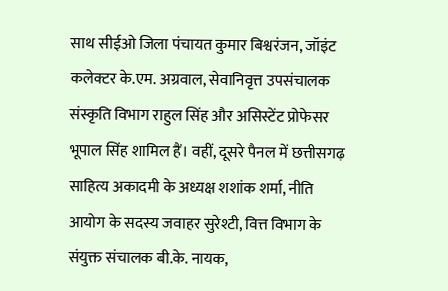साथ सीईओ जिला पंचायत कुमार बिश्वरंजन, जॉइंट कलेक्टर के.एम. अग्रवाल, सेवानिवृत्त उपसंचालक संस्कृति विभाग राहुल सिंह और असिस्टेंट प्रोफेसर भूपाल सिंह शामिल हैं। वहीं, दूसरे पैनल में छत्तीसगढ़ साहित्य अकादमी के अध्यक्ष शशांक शर्मा, नीति आयोग के सदस्य जवाहर सुरेश्टी, वित्त विभाग के संयुक्त संचालक बी.के. नायक,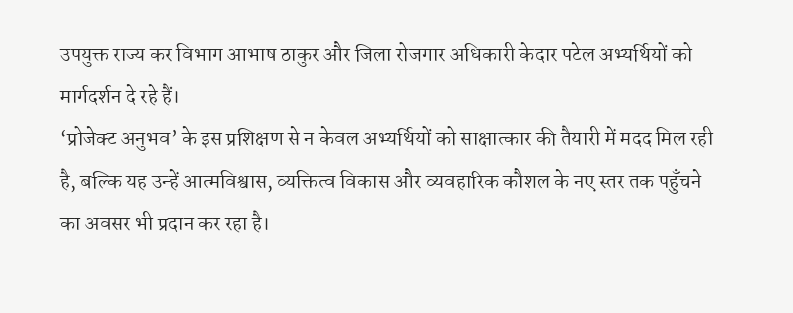उपयुक्त राज्य कर विभाग आभाष ठाकुर और जिला रोजगार अधिकारी केदार पटेल अभ्यर्थियों को मार्गदर्शन दे रहे हैं।
‘प्रोजेक्ट अनुभव’ के इस प्रशिक्षण से न केवल अभ्यर्थियों को साक्षात्कार की तैयारी में मदद मिल रही है, बल्कि यह उन्हें आत्मविश्वास, व्यक्तित्व विकास और व्यवहारिक कौशल के नए स्तर तक पहुँचने का अवसर भी प्रदान कर रहा है।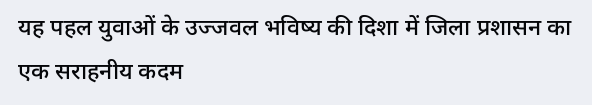यह पहल युवाओं के उज्जवल भविष्य की दिशा में जिला प्रशासन का एक सराहनीय कदम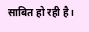साबित हो रही है।